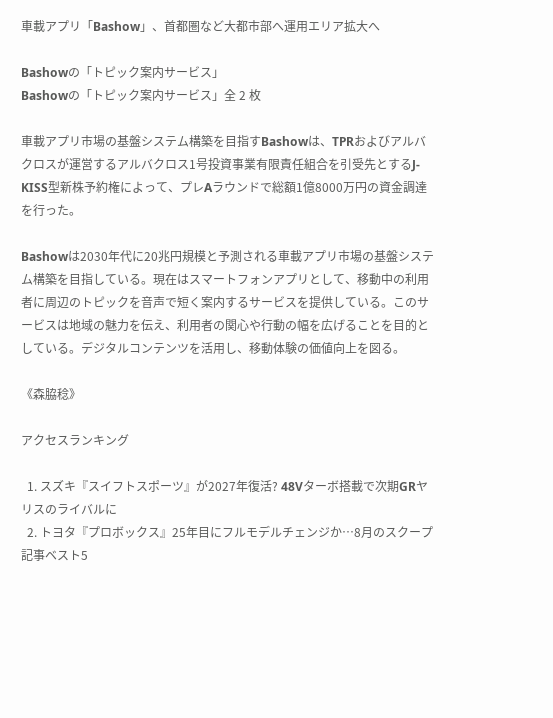車載アプリ「Bashow」、首都圏など大都市部へ運用エリア拡大へ

Bashowの「トピック案内サービス」
Bashowの「トピック案内サービス」全 2 枚

車載アプリ市場の基盤システム構築を目指すBashowは、TPRおよびアルバクロスが運営するアルバクロス1号投資事業有限責任組合を引受先とするJ-KISS型新株予約権によって、プレAラウンドで総額1億8000万円の資金調達を行った。

Bashowは2030年代に20兆円規模と予測される車載アプリ市場の基盤システム構築を目指している。現在はスマートフォンアプリとして、移動中の利用者に周辺のトピックを音声で短く案内するサービスを提供している。このサービスは地域の魅力を伝え、利用者の関心や行動の幅を広げることを目的としている。デジタルコンテンツを活用し、移動体験の価値向上を図る。

《森脇稔》

アクセスランキング

  1. スズキ『スイフトスポーツ』が2027年復活? 48Vターボ搭載で次期GRヤリスのライバルに
  2. トヨタ『プロボックス』25年目にフルモデルチェンジか…8月のスクープ記事ベスト5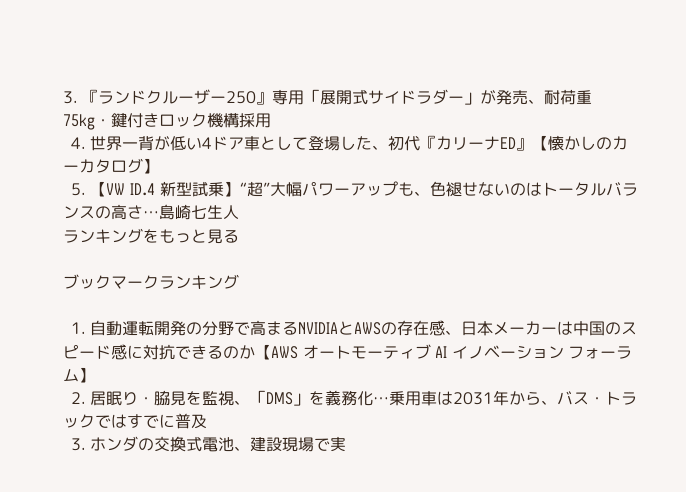3. 『ランドクルーザー250』専用「展開式サイドラダー」が発売、耐荷重75kg・鍵付きロック機構採用
  4. 世界一背が低い4ドア車として登場した、初代『カリーナED』【懐かしのカーカタログ】
  5. 【VW ID.4 新型試乗】“超”大幅パワーアップも、色褪せないのはトータルバランスの高さ…島崎七生人
ランキングをもっと見る

ブックマークランキング

  1. 自動運転開発の分野で高まるNVIDIAとAWSの存在感、日本メーカーは中国のスピード感に対抗できるのか【AWS オートモーティブ AI イノベーション フォーラム】
  2. 居眠り・脇見を監視、「DMS」を義務化…乗用車は2031年から、バス・トラックではすでに普及
  3. ホンダの交換式電池、建設現場で実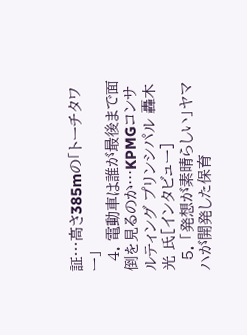証…高さ385mの「トーチタワー」
  4. 電動車は誰が最後まで面倒を見るのか…KPMGコンサルティング プリンシパル 轟木光 氏[インタビュー]
  5. 「発想が素晴らしい」ヤマハが開発した保育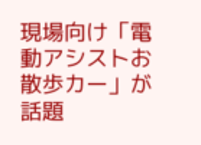現場向け「電動アシストお散歩カー」が話題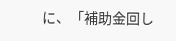に、「補助金回し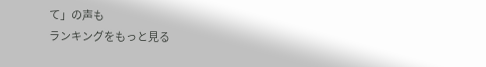て」の声も
ランキングをもっと見る